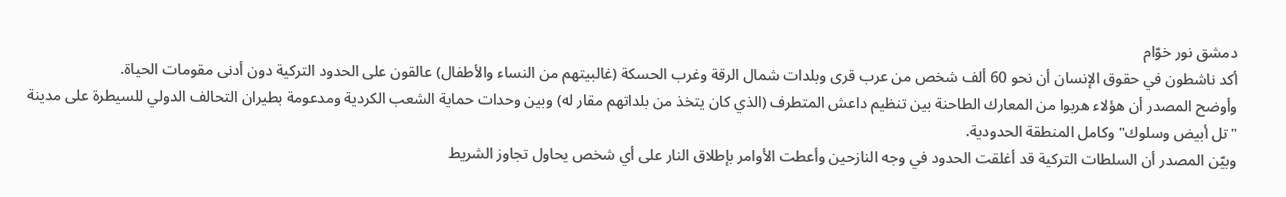دمشق نور خوّام
أكد ناشطون في حقوق الإنسان أن نحو 60 ألف شخص من عرب قرى وبلدات شمال الرقة وغرب الحسكة (غالبيتهم من النساء والأطفال) عالقون على الحدود التركية دون أدنى مقومات الحياة.
وأوضح المصدر أن هؤلاء هربوا من المعارك الطاحنة بين تنظيم داعش المتطرف (الذي كان يتخذ من بلداتهم مقار له) وبين وحدات حماية الشعب الكردية ومدعومة بطيران التحالف الدولي للسيطرة على مدينة "تل أبيض وسلوك" وكامل المنطقة الحدودية.
وبيّن المصدر أن السلطات التركية قد أغلقت الحدود في وجه النازحين وأعطت الأوامر بإطلاق النار على أي شخص يحاول تجاوز الشريط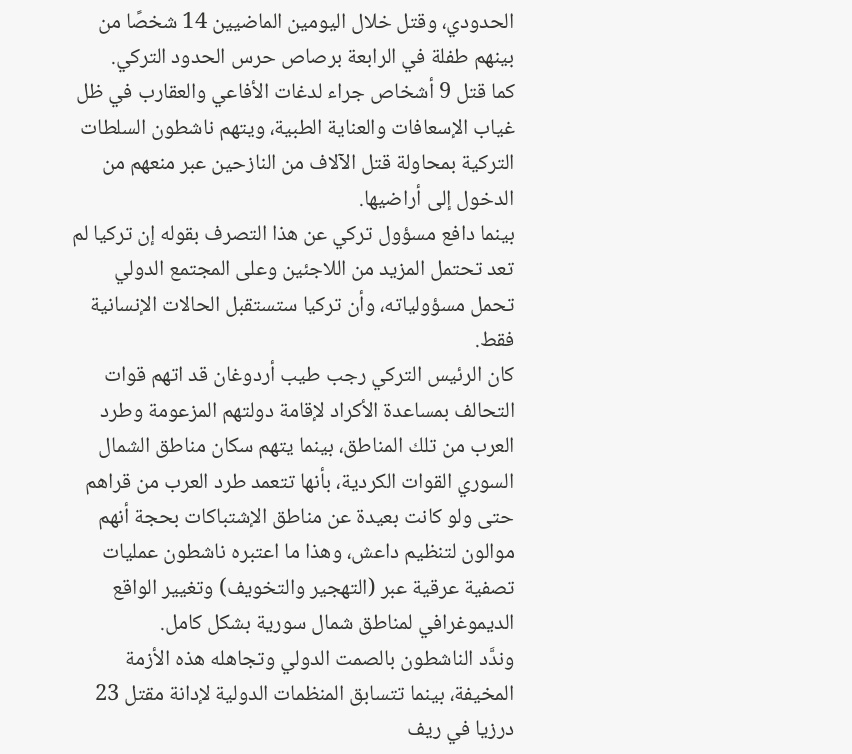الحدودي، وقتل خلال اليومين الماضيين 14 شخصًا من بينهم طفلة في الرابعة برصاص حرس الحدود التركي.
كما قتل 9 أشخاص جراء لدغات الأفاعي والعقارب في ظل غياب الإسعافات والعناية الطبية، ويتهم ناشطون السلطات التركية بمحاولة قتل الآلاف من النازحين عبر منعهم من الدخول إلى أراضيها.
بينما دافع مسؤول تركي عن هذا التصرف بقوله إن تركيا لم تعد تحتمل المزيد من اللاجئين وعلى المجتمع الدولي تحمل مسؤولياته، وأن تركيا ستستقبل الحالات الإنسانية فقط.
كان الرئيس التركي رجب طيب أردوغان قد اتهم قوات التحالف بمساعدة الأكراد لإقامة دولتهم المزعومة وطرد العرب من تلك المناطق، بينما يتهم سكان مناطق الشمال السوري القوات الكردية، بأنها تتعمد طرد العرب من قراهم حتى ولو كانت بعيدة عن مناطق الإشتباكات بحجة أنهم موالون لتنظيم داعش، وهذا ما اعتبره ناشطون عمليات تصفية عرقية عبر (التهجير والتخويف) وتغيير الواقع الديموغرافي لمناطق شمال سورية بشكل كامل.
وندَّد الناشطون بالصمت الدولي وتجاهله هذه الأزمة المخيفة، بينما تتسابق المنظمات الدولية لإدانة مقتل 23 درزيا في ريف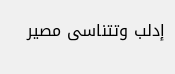إدلب وتتناسى مصير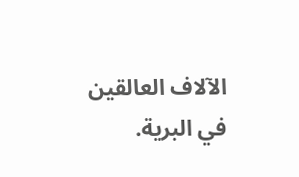الآلاف العالقين في البرية.